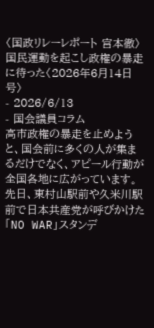〈国政リレーレポート 宮本徹〉国民運動を起こし政権の暴走に待った〈2026年6月14日号〉
- 2026/6/13
- 国会議員コラム
高市政権の暴走を止めようと、国会前に多くの人が集まるだけでなく、アピール行動が全国各地に広がっています。先日、東村山駅前や久米川駅前で日本共産党が呼びかけた「NO WAR」スタンデ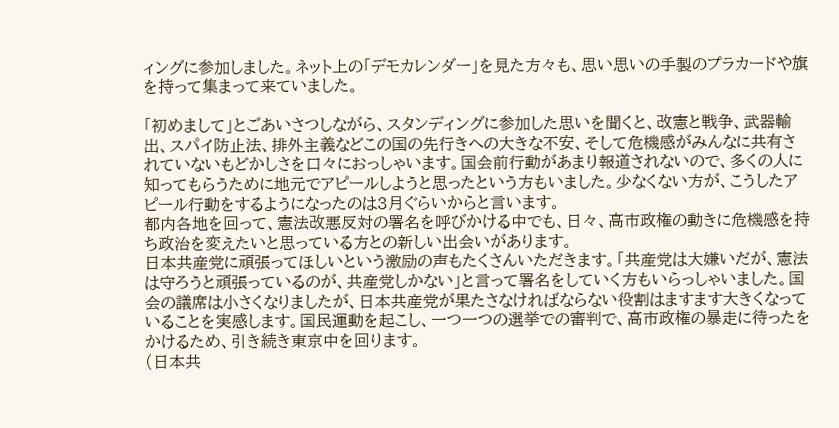ィングに参加しました。ネット上の「デモカレンダー」を見た方々も、思い思いの手製のプラカードや旗を持って集まって来ていました。

「初めまして」とごあいさつしながら、スタンディングに参加した思いを聞くと、改憲と戦争、武器輸出、スパイ防止法、排外主義などこの国の先行きへの大きな不安、そして危機感がみんなに共有されていないもどかしさを口々におっしゃいます。国会前行動があまり報道されないので、多くの人に知ってもらうために地元でアピールしようと思ったという方もいました。少なくない方が、こうしたアピール行動をするようになったのは3月ぐらいからと言います。
都内各地を回って、憲法改悪反対の署名を呼びかける中でも、日々、高市政権の動きに危機感を持ち政治を変えたいと思っている方との新しい出会いがあります。
日本共産党に頑張ってほしいという激励の声もたくさんいただきます。「共産党は大嫌いだが、憲法は守ろうと頑張っているのが、共産党しかない」と言って署名をしていく方もいらっしゃいました。国会の議席は小さくなりましたが、日本共産党が果たさなければならない役割はますます大きくなっていることを実感します。国民運動を起こし、一つ一つの選挙での審判で、高市政権の暴走に待ったをかけるため、引き続き東京中を回ります。
(日本共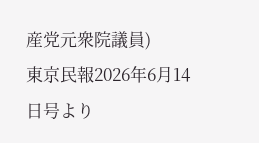産党元衆院議員)
東京民報2026年6月14日号より